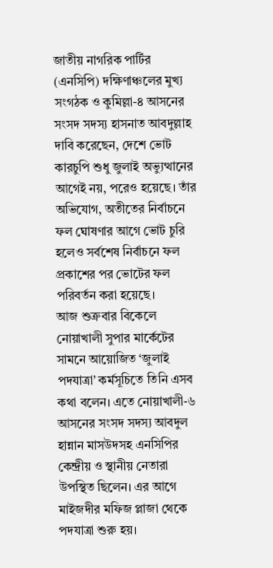জাতীয় নাগরিক পার্টির (এনসিপি) দক্ষিণাঞ্চলের মুখ্য সংগঠক ও কুমিল্লা-৪ আসনের সংসদ সদস্য হাসনাত আবদুল্লাহ দাবি করেছেন, দেশে ভোট কারচুপি শুধু জুলাই অভ্যুত্থানের আগেই নয়, পরেও হয়েছে। তাঁর অভিযোগ, অতীতের নির্বাচনে ফল ঘোষণার আগে ভোট চুরি হলেও সর্বশেষ নির্বাচনে ফল প্রকাশের পর ভোটের ফল পরিবর্তন করা হয়েছে।
আজ শুক্রবার বিকেলে নোয়াখালী সুপার মার্কেটের সামনে আয়োজিত ‘জুলাই পদযাত্রা’ কর্মসূচিতে তিনি এসব কথা বলেন। এতে নোয়াখালী-৬ আসনের সংসদ সদস্য আবদুল হান্নান মাসউদসহ এনসিপির কেন্দ্রীয় ও স্থানীয় নেতারা উপস্থিত ছিলেন। এর আগে মাইজদীর মফিজ প্লাজা থেকে পদযাত্রা শুরু হয়।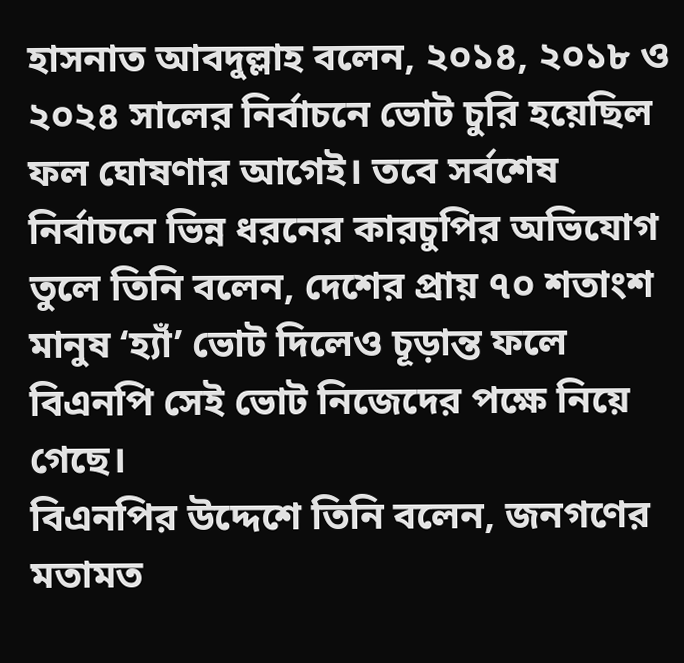হাসনাত আবদুল্লাহ বলেন, ২০১৪, ২০১৮ ও ২০২৪ সালের নির্বাচনে ভোট চুরি হয়েছিল ফল ঘোষণার আগেই। তবে সর্বশেষ নির্বাচনে ভিন্ন ধরনের কারচুপির অভিযোগ তুলে তিনি বলেন, দেশের প্রায় ৭০ শতাংশ মানুষ ‘হ্যাঁ’ ভোট দিলেও চূড়ান্ত ফলে বিএনপি সেই ভোট নিজেদের পক্ষে নিয়ে গেছে।
বিএনপির উদ্দেশে তিনি বলেন, জনগণের মতামত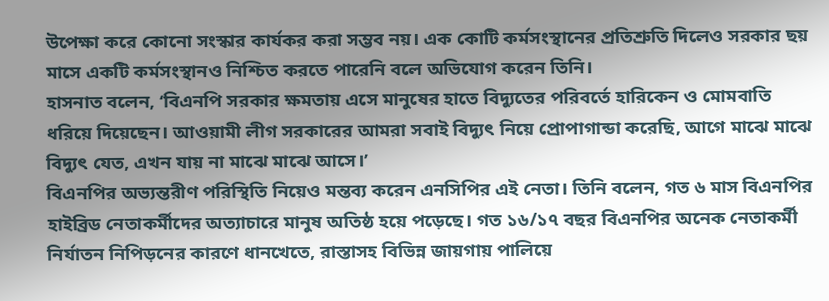উপেক্ষা করে কোনো সংস্কার কার্যকর করা সম্ভব নয়। এক কোটি কর্মসংস্থানের প্রতিশ্রুতি দিলেও সরকার ছয় মাসে একটি কর্মসংস্থানও নিশ্চিত করতে পারেনি বলে অভিযোগ করেন তিনি।
হাসনাত বলেন, ‘বিএনপি সরকার ক্ষমতায় এসে মানুষের হাতে বিদ্যুতের পরিবর্তে হারিকেন ও মোমবাতি ধরিয়ে দিয়েছেন। আওয়ামী লীগ সরকারের আমরা সবাই বিদ্যুৎ নিয়ে প্রোপাগান্ডা করেছি, আগে মাঝে মাঝে বিদ্যুৎ যেত, এখন যায় না মাঝে মাঝে আসে।’
বিএনপির অভ্যন্তরীণ পরিস্থিতি নিয়েও মন্তব্য করেন এনসিপির এই নেতা। তিনি বলেন, গত ৬ মাস বিএনপির হাইব্রিড নেতাকর্মীদের অত্যাচারে মানুষ অতিষ্ঠ হয়ে পড়েছে। গত ১৬/১৭ বছর বিএনপির অনেক নেতাকর্মী নির্যাতন নিপিড়নের কারণে ধানখেতে, রাস্তাসহ বিভিন্ন জায়গায় পালিয়ে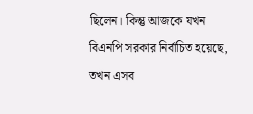ছিলেন। কিন্তু আজকে যখন বিএনপি সরকার নির্বাচিত হয়েছে, তখন এসব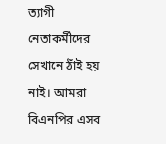ত্যাগী নেতাকর্মীদের সেখানে ঠাঁই হয় নাই। আমরা বিএনপির এসব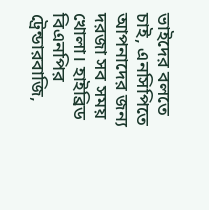ভাইদের বলতে চাই, এনসিপিতে আপনাদের জন্য দরজা সব সময় খোলা। হাইব্রিড বিএনপির ট্রেন্ডারবাজি,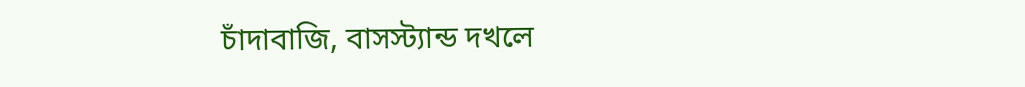চাঁদাবাজি, বাসস্ট্যান্ড দখলে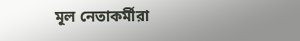মূল নেতাকর্মীরা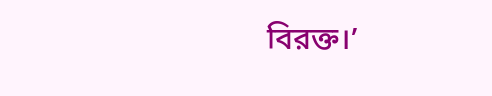বিরক্ত।’